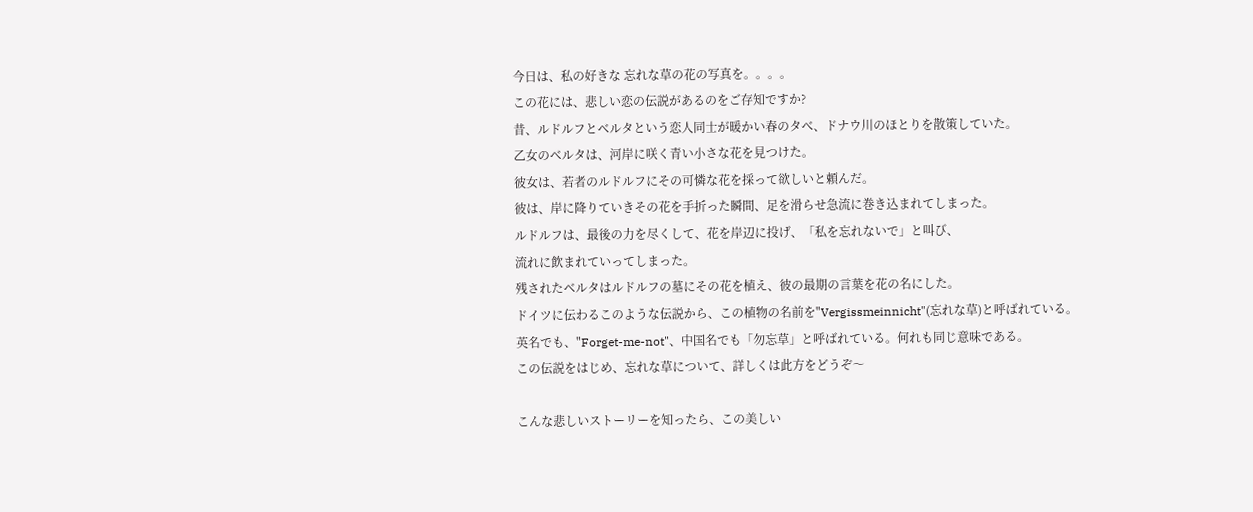今日は、私の好きな 忘れな草の花の写真を。。。。
この花には、悲しい恋の伝説があるのをご存知ですか?
昔、ルドルフとベルタという恋人同士が暖かい春のタべ、ドナウ川のほとりを散策していた。
乙女のベルタは、河岸に咲く青い小さな花を見つけた。
彼女は、若者のルドルフにその可憐な花を採って欲しいと頼んだ。
彼は、岸に降りていきその花を手折った瞬間、足を滑らせ急流に巻き込まれてしまった。
ルドルフは、最後の力を尽くして、花を岸辺に投げ、「私を忘れないで」と叫び、
流れに飲まれていってしまった。
残されたベルタはルドルフの墓にその花を植え、彼の最期の言葉を花の名にした。
ドイツに伝わるこのような伝説から、この植物の名前を"Vergissmeinnicht"(忘れな草)と呼ばれている。
英名でも、"Forget-me-not"、中国名でも「勿忘草」と呼ばれている。何れも同じ意味である。
この伝説をはじめ、忘れな草について、詳しくは此方をどうぞ〜

こんな悲しいストーリーを知ったら、この美しい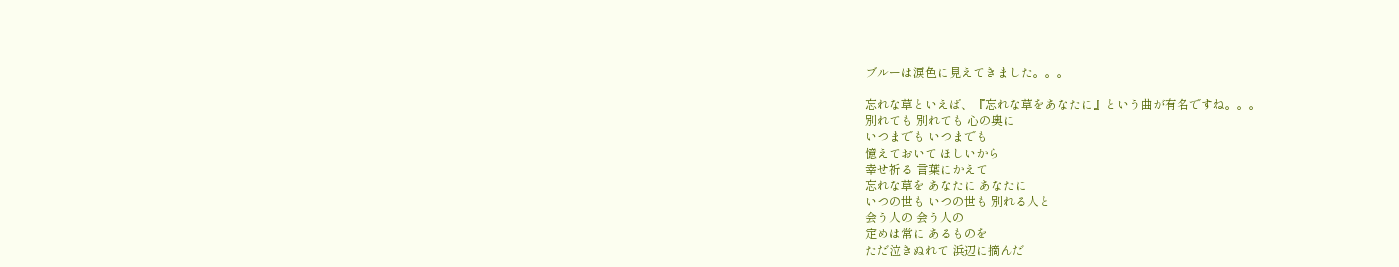ブルーは涙色に見えてきました。。。

忘れな草といえば、『忘れな草をあなたに』という曲が有名ですね。。。
別れても 別れても 心の奥に
いつまでも いつまでも
憶えておいて ほしいから
幸せ祈る 言葉にかえて
忘れな草を あなたに あなたに
いつの世も いつの世も 別れる人と
会う人の 会う人の
定めは常に あるものを
ただ泣きぬれて 浜辺に摘んだ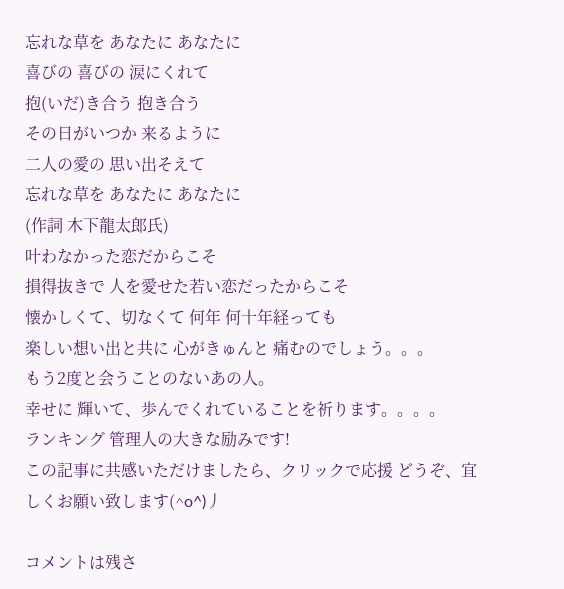忘れな草を あなたに あなたに
喜びの 喜びの 涙にくれて
抱(いだ)き合う 抱き合う
その日がいつか 来るように
二人の愛の 思い出そえて
忘れな草を あなたに あなたに
(作詞 木下龍太郎氏)
叶わなかった恋だからこそ
損得抜きで 人を愛せた若い恋だったからこそ
懐かしくて、切なくて 何年 何十年経っても
楽しい想い出と共に 心がきゅんと 痛むのでしょう。。。
もう2度と会うことのないあの人。
幸せに 輝いて、歩んでくれていることを祈ります。。。。
ランキング 管理人の大きな励みです!
この記事に共感いただけましたら、クリックで応援 どうぞ、宜しくお願い致します(^o^)丿

コメントは残さ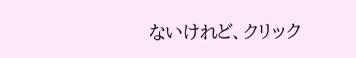ないけれど、クリック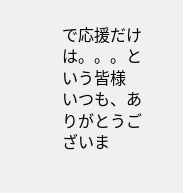で応援だけは。。。という皆様
いつも、ありがとうございま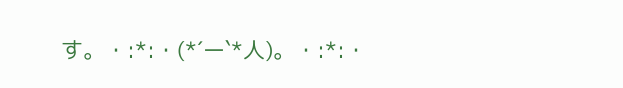す。・:*:・(*´ー`*人)。・:*:・